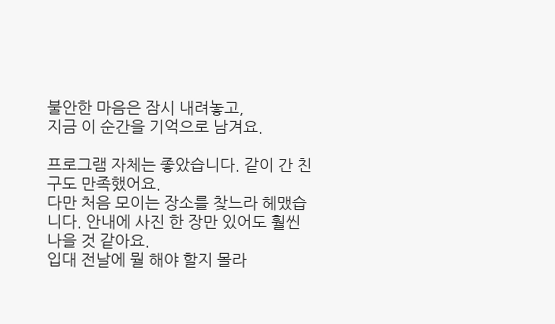불안한 마음은 잠시 내려놓고,
지금 이 순간을 기억으로 남겨요.

프로그램 자체는 좋았습니다. 같이 간 친구도 만족했어요.
다만 처음 모이는 장소를 찾느라 헤맸습니다. 안내에 사진 한 장만 있어도 훨씬 나을 것 같아요.
입대 전날에 뭘 해야 할지 몰라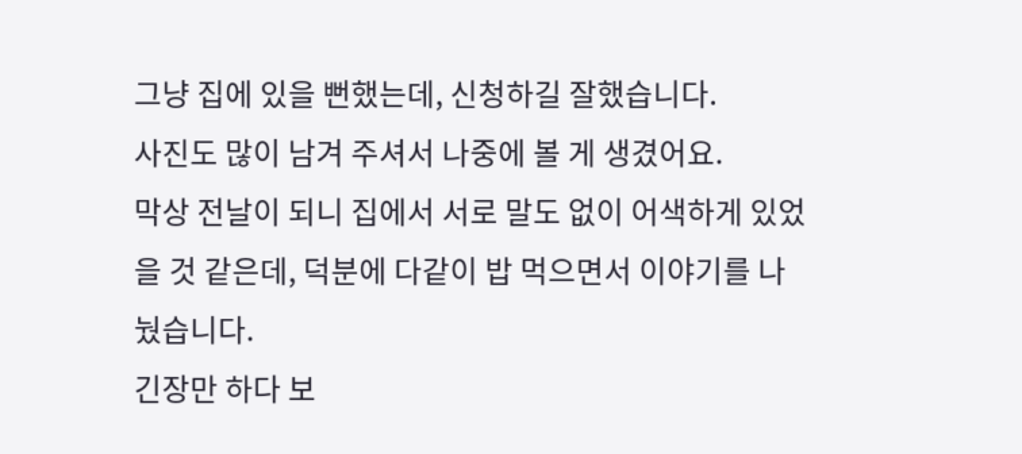그냥 집에 있을 뻔했는데, 신청하길 잘했습니다.
사진도 많이 남겨 주셔서 나중에 볼 게 생겼어요.
막상 전날이 되니 집에서 서로 말도 없이 어색하게 있었을 것 같은데, 덕분에 다같이 밥 먹으면서 이야기를 나눴습니다.
긴장만 하다 보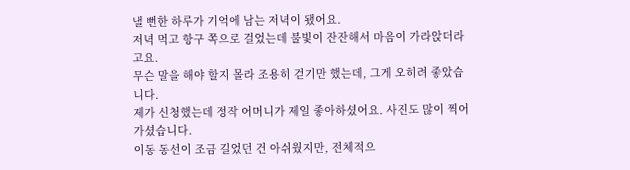낼 뻔한 하루가 기억에 남는 저녁이 됐어요.
저녁 먹고 항구 쪽으로 걸었는데 불빛이 잔잔해서 마음이 가라앉더라고요.
무슨 말을 해야 할지 몰라 조용히 걷기만 했는데, 그게 오히려 좋았습니다.
제가 신청했는데 정작 어머니가 제일 좋아하셨어요. 사진도 많이 찍어 가셨습니다.
이동 동선이 조금 길었던 건 아쉬웠지만, 전체적으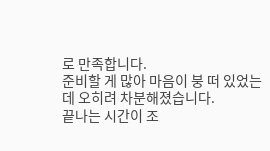로 만족합니다.
준비할 게 많아 마음이 붕 떠 있었는데 오히려 차분해졌습니다.
끝나는 시간이 조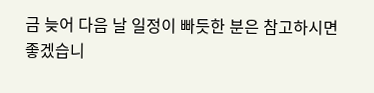금 늦어 다음 날 일정이 빠듯한 분은 참고하시면 좋겠습니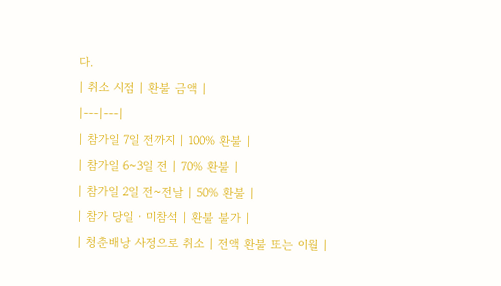다.
| 취소 시점 | 환불 금액 |
|---|---|
| 참가일 7일 전까지 | 100% 환불 |
| 참가일 6~3일 전 | 70% 환불 |
| 참가일 2일 전~전날 | 50% 환불 |
| 참가 당일 · 미참석 | 환불 불가 |
| 청춘배낭 사정으로 취소 | 전액 환불 또는 이월 |